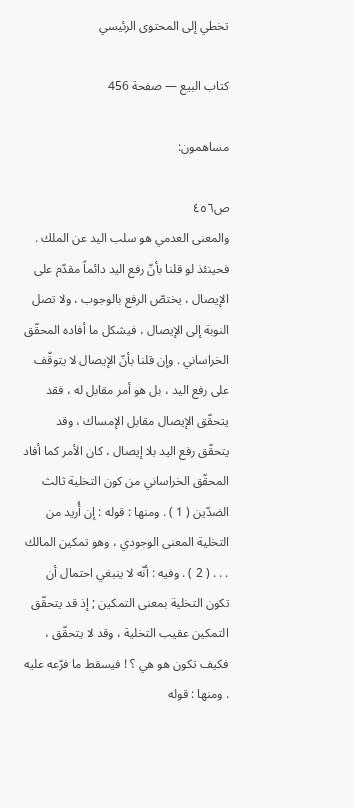تخطي إلى المحتوى الرئيسي

كتاب البيع — صفحة 456

مساهمون:

ص٤٥٦
والمعنى العدمي هو سلب اليد عن الملك . فحينئذ لو قلنا بأنّ رفع اليد دائماً مقدّم على الإيصال ، يختصّ الرفع بالوجوب ، ولا تصل النوبة إلى الإيصال ، فيشكل ما أفاده المحقّق الخراساني . وإن قلنا بأنّ الإيصال لا يتوقّف على رفع اليد ، بل هو أمر مقابل له ، فقد يتحقّق الإيصال مقابل الإمساك ، وقد يتحقّق رفع اليد بلا إيصال ، كان الأمر كما أفاد المحقّق الخراساني من كون التخلية ثالث الضدّين ( 1 ) . ومنها : قوله : إن أُريد من التخلية المعنى الوجودي ، وهو تمكين المالك . . . ( 2 ) . وفيه : أنّه لا ينبغي احتمال أن تكون التخلية بمعنى التمكين ; إذ قد يتحقّق التمكين عقيب التخلية ، وقد لا يتحقّق ، فكيف تكون هو هي ؟ ! فيسقط ما فرّعه عليه . ومنها : قوله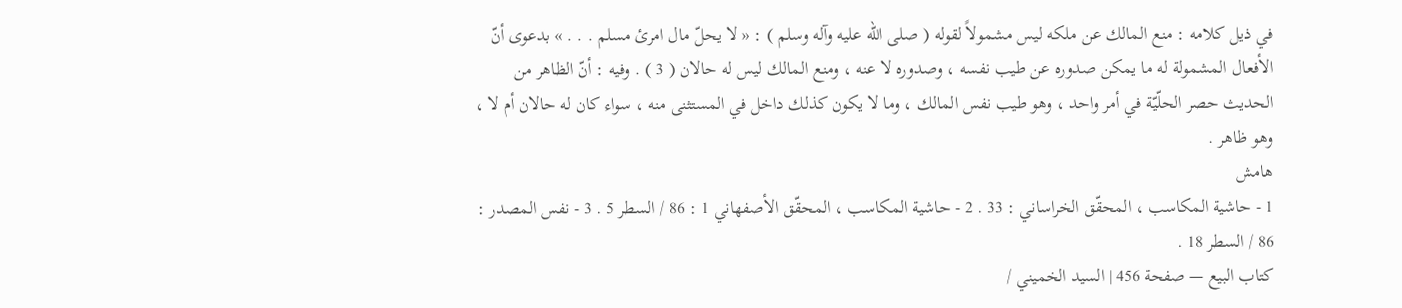في ذيل كلامه : منع المالك عن ملكه ليس مشمولاً لقوله ( صلى الله عليه وآله وسلم ) : « لا يحلّ مال امرئ مسلم . . . » بدعوى أنّ الأفعال المشمولة له ما يمكن صدوره عن طيب نفسه ، وصدوره لا عنه ، ومنع المالك ليس له حالان ( 3 ) . وفيه : أنّ الظاهر من الحديث حصر الحلّيّة في أمر واحد ، وهو طيب نفس المالك ، وما لا يكون كذلك داخل في المستثنى منه ، سواء كان له حالان أم لا ، وهو ظاهر .
هامش
1 - حاشية المكاسب ، المحقّق الخراساني : 33 . 2 - حاشية المكاسب ، المحقّق الأصفهاني 1 : 86 / السطر 5 . 3 - نفس المصدر : 86 / السطر 18 .
كتاب البيع — صفحة 456 | السيد الخميني /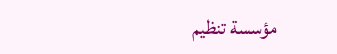مؤسسة تنظيم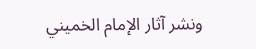ونشر آثار الإمام الخميني